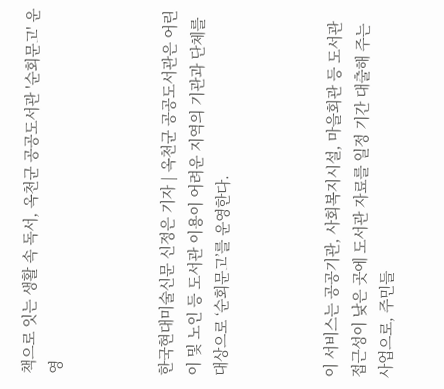책으로 잇는 생활 속 독서, 옥천군 공공도서관 '순회문고' 운영



한국현대미술신문 신정은 기자 | 옥천군 공공도서관은 어린이 및 노인 등 도서관 이용이 어려운 지역의 기관과 단체를 대상으로 ‘순회문고’를 운영한다.



이 서비스는 공공기관, 사회복지시설, 마을회관 등 도서관 접근성이 낮은 곳에 도서관 자료를 일정 기간 대출해 주는 사업으로, 주민들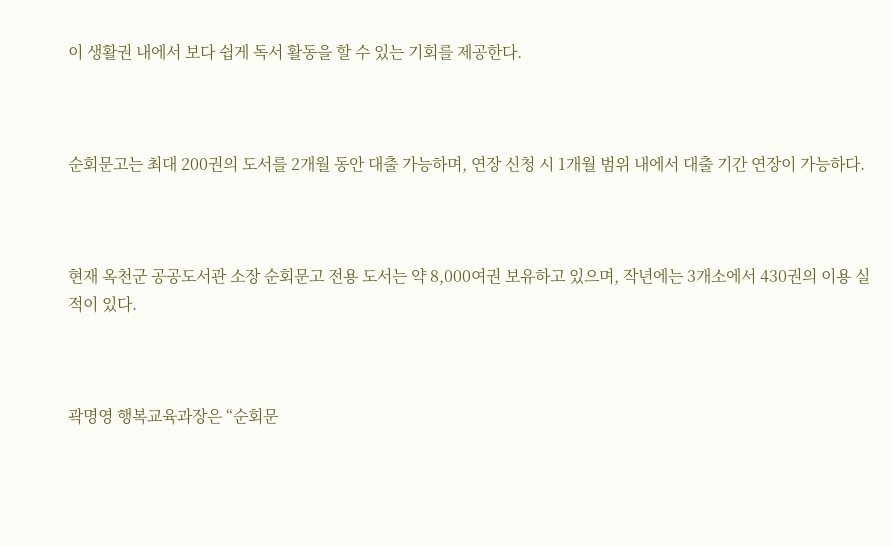이 생활권 내에서 보다 쉽게 독서 활동을 할 수 있는 기회를 제공한다.



순회문고는 최대 200권의 도서를 2개월 동안 대출 가능하며, 연장 신청 시 1개월 범위 내에서 대출 기간 연장이 가능하다.



현재 옥천군 공공도서관 소장 순회문고 전용 도서는 약 8,000여권 보유하고 있으며, 작년에는 3개소에서 430권의 이용 실적이 있다.



곽명영 행복교육과장은 “순회문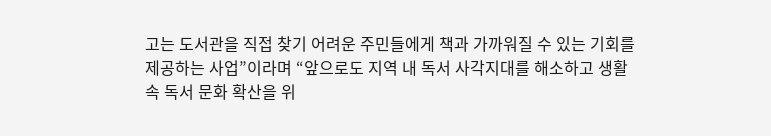고는 도서관을 직접 찾기 어려운 주민들에게 책과 가까워질 수 있는 기회를 제공하는 사업”이라며 “앞으로도 지역 내 독서 사각지대를 해소하고 생활 속 독서 문화 확산을 위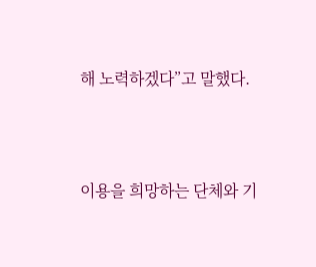해 노력하겠다”고 말했다.



이용을 희망하는 단체와 기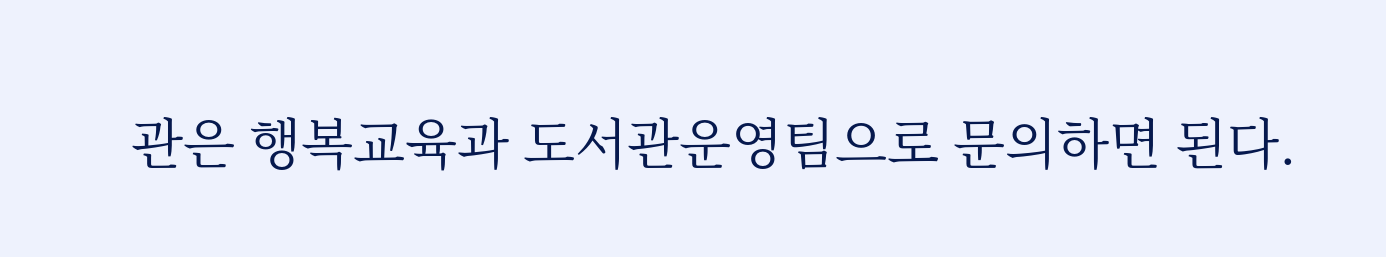관은 행복교육과 도서관운영팀으로 문의하면 된다.